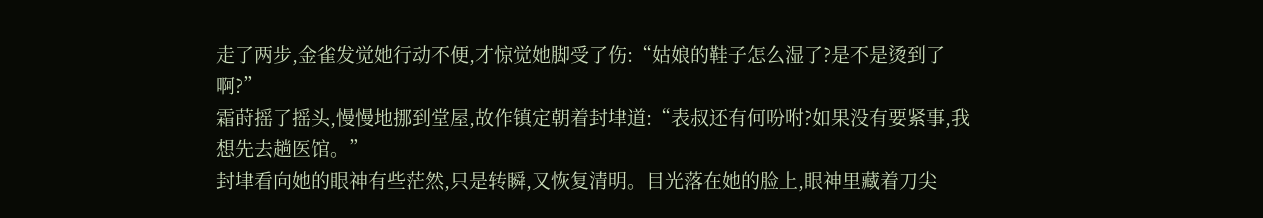走了两步,金雀发觉她行动不便,才惊觉她脚受了伤:“姑娘的鞋子怎么湿了?是不是烫到了啊?”
霜莳摇了摇头,慢慢地挪到堂屋,故作镇定朝着封垏道:“表叔还有何吩咐?如果没有要紧事,我想先去趟医馆。”
封垏看向她的眼神有些茫然,只是转瞬,又恢复清明。目光落在她的脸上,眼神里藏着刀尖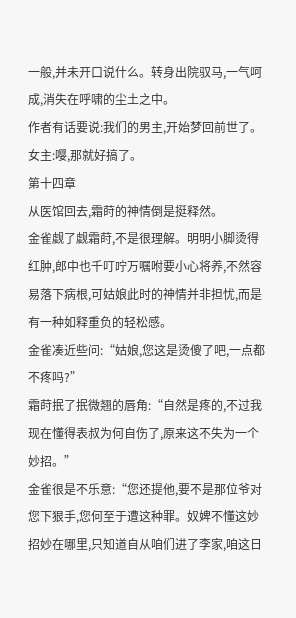一般,并未开口说什么。转身出院驭马,一气呵成,消失在呼啸的尘土之中。
作者有话要说:我们的男主,开始梦回前世了。
女主:嘤,那就好搞了。
第十四章
从医馆回去,霜莳的神情倒是挺释然。
金雀觑了觑霜莳,不是很理解。明明小脚烫得红肿,郎中也千叮咛万嘱咐要小心将养,不然容易落下病根,可姑娘此时的神情并非担忧,而是有一种如释重负的轻松感。
金雀凑近些问:“姑娘,您这是烫傻了吧,一点都不疼吗?”
霜莳抿了抿微翘的唇角:“自然是疼的,不过我现在懂得表叔为何自伤了,原来这不失为一个妙招。”
金雀很是不乐意:“您还提他,要不是那位爷对您下狠手,您何至于遭这种罪。奴婢不懂这妙招妙在哪里,只知道自从咱们进了李家,咱这日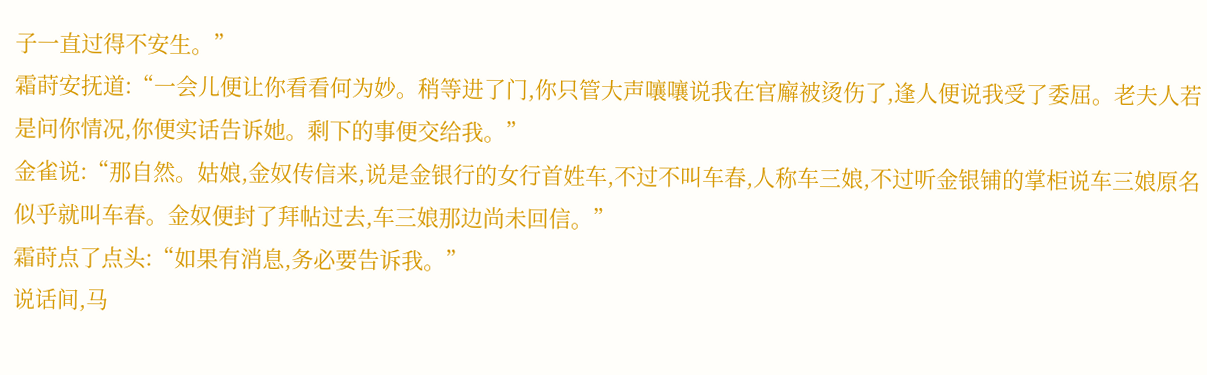子一直过得不安生。”
霜莳安抚道:“一会儿便让你看看何为妙。稍等进了门,你只管大声嚷嚷说我在官廨被烫伤了,逢人便说我受了委屈。老夫人若是问你情况,你便实话告诉她。剩下的事便交给我。”
金雀说:“那自然。姑娘,金奴传信来,说是金银行的女行首姓车,不过不叫车春,人称车三娘,不过听金银铺的掌柜说车三娘原名似乎就叫车春。金奴便封了拜帖过去,车三娘那边尚未回信。”
霜莳点了点头:“如果有消息,务必要告诉我。”
说话间,马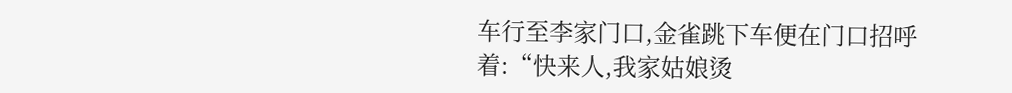车行至李家门口,金雀跳下车便在门口招呼着:“快来人,我家姑娘烫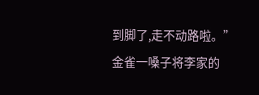到脚了,走不动路啦。”
金雀一嗓子将李家的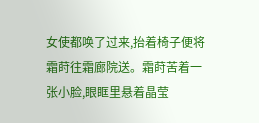女使都唤了过来,抬着椅子便将霜莳往霜廊院送。霜莳苦着一张小脸,眼眶里悬着晶莹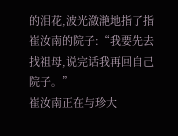的泪花,波光潋滟地指了指崔汝南的院子:“我要先去找祖母,说完话我再回自己院子。”
崔汝南正在与珍大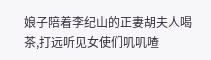娘子陪着李纪山的正妻胡夫人喝茶,打远听见女使们叽叽喳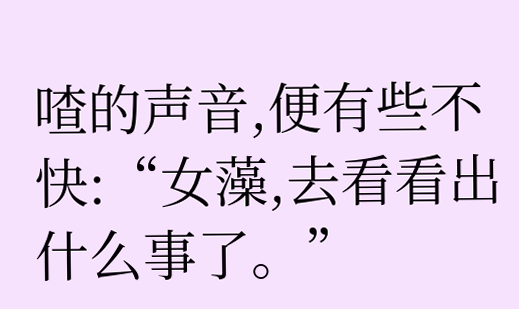喳的声音,便有些不快:“女藻,去看看出什么事了。”